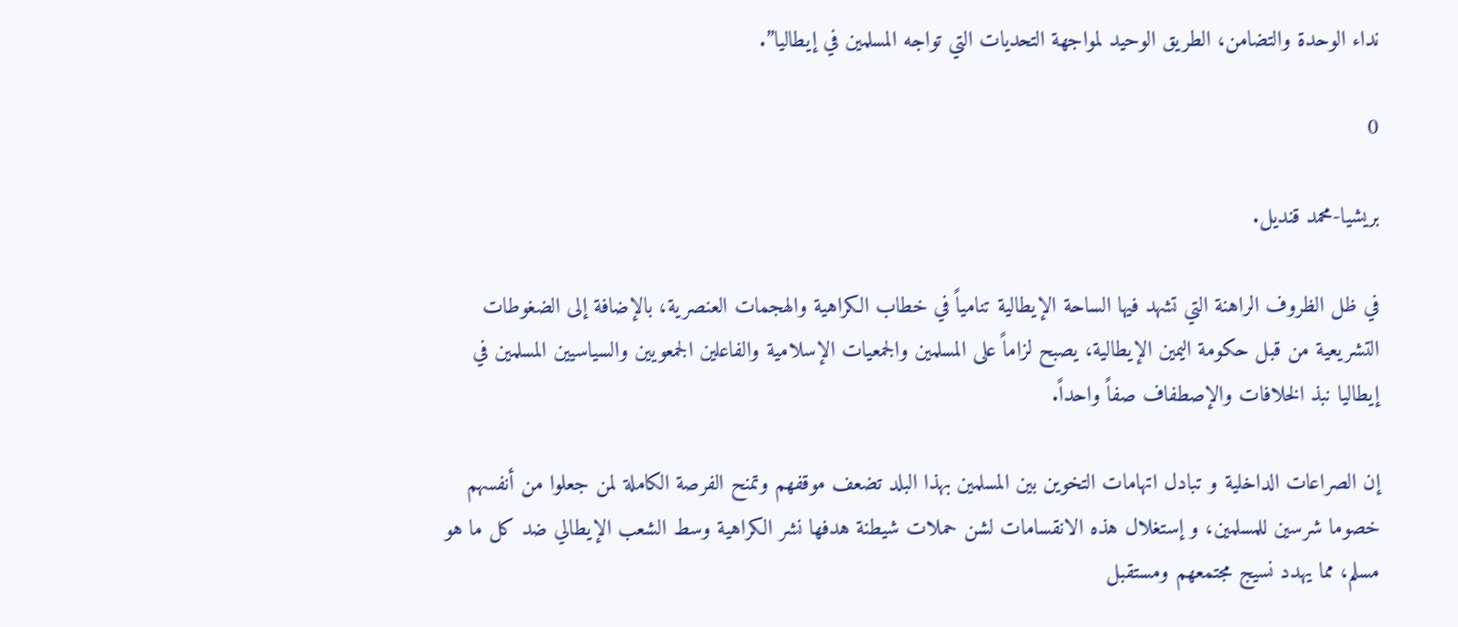نداء الوحدة والتضامن، الطريق الوحيد لمواجهة التحديات التي تواجه المسلمين في إيطاليا”.

0

بريشيا-محمد قنديل.

في ظل الظروف الراهنة التي تشهد فيها الساحة الإيطالية تنامياً في خطاب الكراهية والهجمات العنصرية، بالإضافة إلى الضغوطات التشريعية من قبل حكومة اليمين الإيطالية، يصبح لزاماً على المسلمين والجمعيات الإسلامية والفاعلين الجمعويين والسياسيين المسلمين في إيطاليا نبذ الخلافات والإصطفاف صفاً واحداً.

إن الصراعات الداخلية و تبادل اتهامات التخوين بين المسلمين بهذا البلد تضعف موقفهم وتمنح الفرصة الكاملة لمن جعلوا من أنفسهم خصوما شرسين للمسلمين، و إستغلال هذه الانقسامات لشن حملات شيطنة هدفها نشر الكراهية وسط الشعب الإيطالي ضد كل ما هو مسلم، مما يهدد نسيج مجتمعهم ومستقبل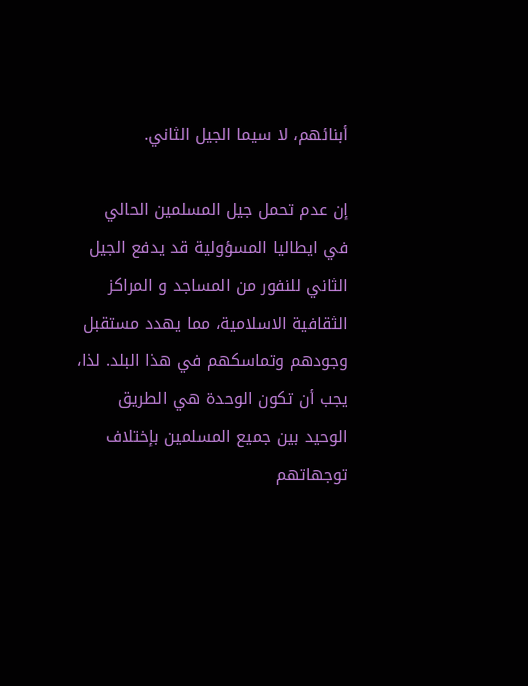أبنائهم، لا سيما الجيل الثاني.

إن عدم تحمل جيل المسلمين الحالي في ايطاليا المسؤولية قد يدفع الجيل الثاني للنفور من المساجد و المراكز الثقافية الاسلامية، مما يهدد مستقبل وجودهم وتماسكهم في هذا البلد. لذا، يجب أن تكون الوحدة هي الطريق الوحيد بين جميع المسلمين بإختلاف توجهاتهم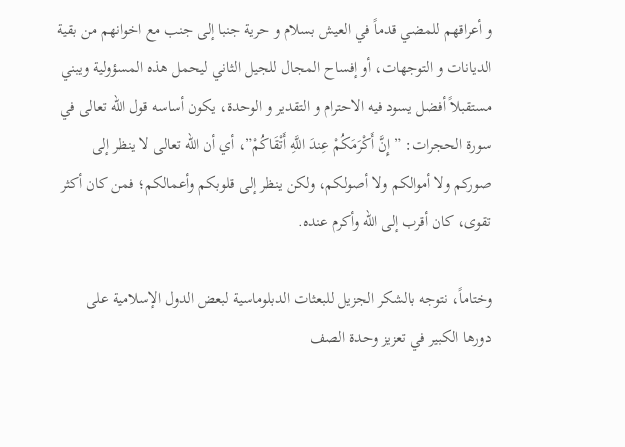و أعراقهم للمضي قدماً في العيش بسلام و حرية جنبا إلى جنب مع اخوانهم من بقية الديانات و التوجهات، أو إفساح المجال للجيل الثاني ليحمل هذه المسؤولية ويبني مستقبلاً أفضل يسود فيه الاحترام و التقدير و الوحدة، يكون أساسه قول الله تعالى في سورة الحجرات: ” إِنَّ أَكْرَمَكُمْ عِندَ اللَّهِ أَتْقَاكُمْ”، أي أن الله تعالى لا ينظر إلى صوركم ولا أموالكم ولا أصولكم، ولكن ينظر إلى قلوبكم وأعمالكم؛ فمن كان أكثر تقوى، كان أقرب إلى الله وأكرم عنده.

وختاماً، نتوجه بالشكر الجزيل للبعثات الدبلوماسية لبعض الدول الإسلامية على دورها الكبير في تعزيز وحدة الصف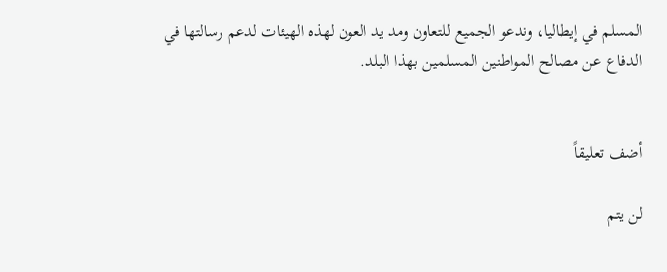المسلم في إيطاليا، وندعو الجميع للتعاون ومد يد العون لهذه الهيئات لدعم رسالتها في الدفاع عن مصالح المواطنين المسلمين بهذا البلد.


أضف تعليقاً

لن يتم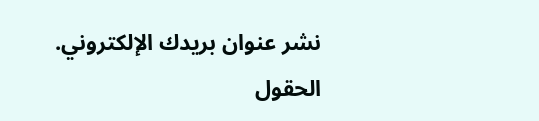نشر عنوان بريدك الإلكتروني. الحقول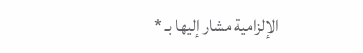الإلزامية مشار إليها بـ *